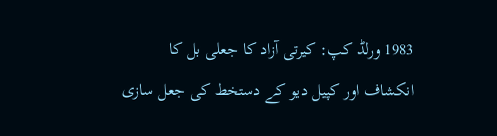1983 ورلڈ کپ: کیرتی آزاد کا جعلی بل کا انکشاف اور کپیل دیو کے دستخط کی جعل سازی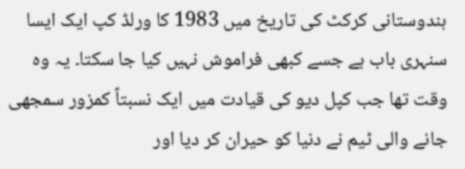ہندوستانی کرکٹ کی تاریخ میں 1983 کا ورلڈ کپ ایک ایسا سنہری باب ہے جسے کبھی فراموش نہیں کیا جا سکتا۔ یہ وہ وقت تھا جب کپل دیو کی قیادت میں ایک نسبتاً کمزور سمجھی جانے والی ٹیم نے دنیا کو حیران کر دیا اور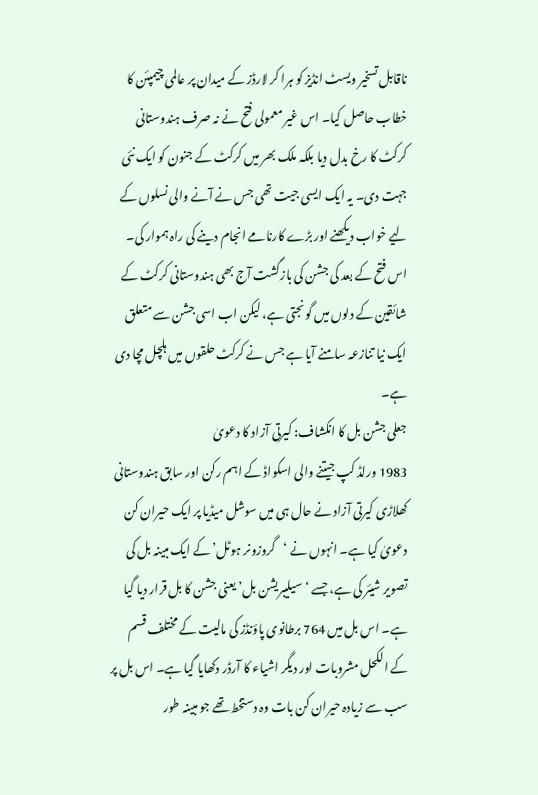ناقابل تسخیر ویسٹ انڈیز کو ہرا کر لارڈز کے میدان پر عالمی چیمپئن کا خطاب حاصل کیا۔ اس غیر معمولی فتح نے نہ صرف ہندوستانی کرکٹ کا رخ بدل دیا بلکہ ملک بھر میں کرکٹ کے جنون کو ایک نئی جہت دی۔ یہ ایک ایسی جیت تھی جس نے آنے والی نسلوں کے لیے خواب دیکھنے اور بڑے کارنامے انجام دینے کی راہ ہموار کی۔ اس فتح کے بعد کی جشن کی بازگشت آج بھی ہندوستانی کرکٹ کے شائقین کے دلوں میں گونجتی ہے، لیکن اب اسی جشن سے متعلق ایک نیا تنازعہ سامنے آیا ہے جس نے کرکٹ حلقوں میں ہلچل مچا دی ہے۔
جعلی جشن بل کا انکشاف: کیرتی آزاد کا دعویٰ
1983 ورلڈ کپ جیتنے والی اسکواڈ کے اہم رکن اور سابق ہندوستانی کھلاڑی کیرتی آزاد نے حال ہی میں سوشل میڈیا پر ایک حیران کن دعویٰ کیا ہے۔ انہوں نے ‘گروزونر ہوٹل’ کے ایک مبینہ بل کی تصویر شیئر کی ہے، جسے ‘سیلیبریشن بل’ یعنی جشن کا بل قرار دیا گیا ہے۔ اس بل میں 764 برطانوی پاؤنڈز کی مالیت کے مختلف قسم کے الکحل مشروبات اور دیگر اشیاء کا آرڈر دکھایا گیا ہے۔ اس بل پر سب سے زیادہ حیران کن بات وہ دستخط تھے جو مبینہ طور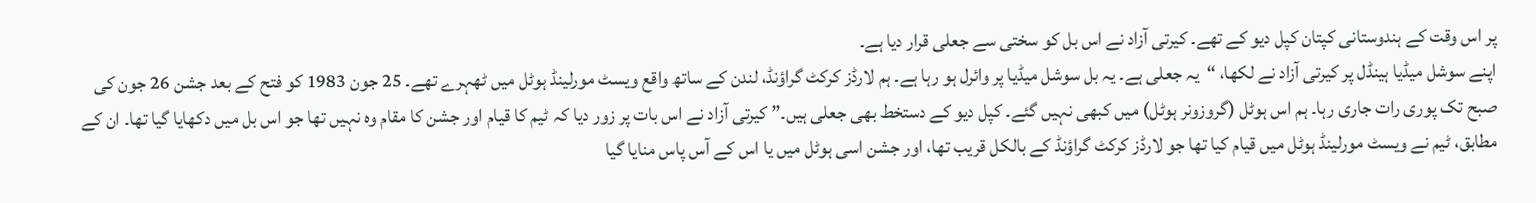پر اس وقت کے ہندوستانی کپتان کپل دیو کے تھے۔ کیرتی آزاد نے اس بل کو سختی سے جعلی قرار دیا ہے۔
اپنے سوشل میڈیا ہینڈل پر کیرتی آزاد نے لکھا، “یہ جعلی ہے۔ یہ بل سوشل میڈیا پر وائرل ہو رہا ہے۔ ہم لارڈز کرکٹ گراؤنڈ، لندن کے ساتھ واقع ویسٹ مورلینڈ ہوٹل میں ٹھہرے تھے۔ 25 جون 1983 کو فتح کے بعد جشن 26 جون کی صبح تک پوری رات جاری رہا۔ ہم اس ہوٹل (گروزونر ہوٹل) میں کبھی نہیں گئے۔ کپل دیو کے دستخط بھی جعلی ہیں۔” کیرتی آزاد نے اس بات پر زور دیا کہ ٹیم کا قیام اور جشن کا مقام وہ نہیں تھا جو اس بل میں دکھایا گیا تھا۔ ان کے مطابق، ٹیم نے ویسٹ مورلینڈ ہوٹل میں قیام کیا تھا جو لارڈز کرکٹ گراؤنڈ کے بالکل قریب تھا، اور جشن اسی ہوٹل میں یا اس کے آس پاس منایا گیا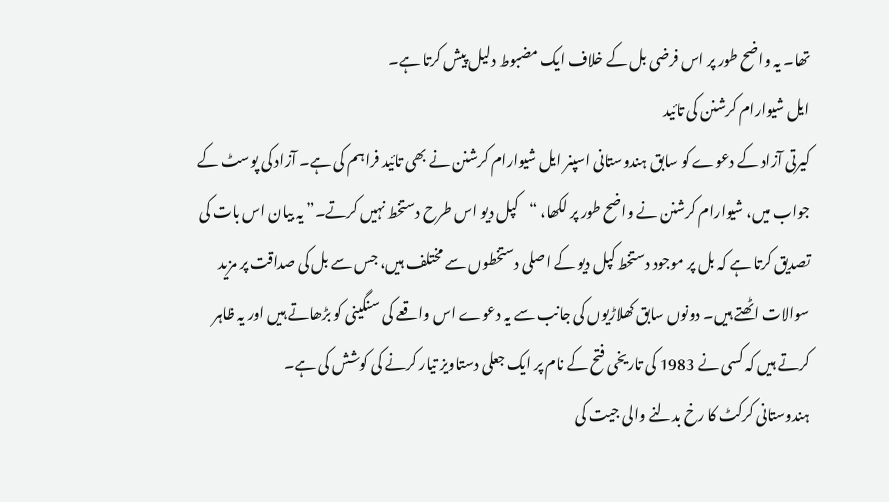تھا۔ یہ واضح طور پر اس فرضی بل کے خلاف ایک مضبوط دلیل پیش کرتا ہے۔
ایل شیوارام کرشنن کی تائید
کیرتی آزاد کے دعوے کو سابق ہندوستانی اسپنر ایل شیوارام کرشنن نے بھی تائید فراہم کی ہے۔ آزاد کی پوسٹ کے جواب میں، شیوارام کرشنن نے واضح طور پر لکھا، “کپل دیو اس طرح دستخط نہیں کرتے۔” یہ بیان اس بات کی تصدیق کرتا ہے کہ بل پر موجود دستخط کپل دیو کے اصلی دستخطوں سے مختلف ہیں، جس سے بل کی صداقت پر مزید سوالات اٹھتے ہیں۔ دونوں سابق کھلاڑیوں کی جانب سے یہ دعوے اس واقعے کی سنگینی کو بڑھاتے ہیں اور یہ ظاہر کرتے ہیں کہ کسی نے 1983 کی تاریخی فتح کے نام پر ایک جعلی دستاویز تیار کرنے کی کوشش کی ہے۔
ہندوستانی کرکٹ کا رخ بدلنے والی جیت کی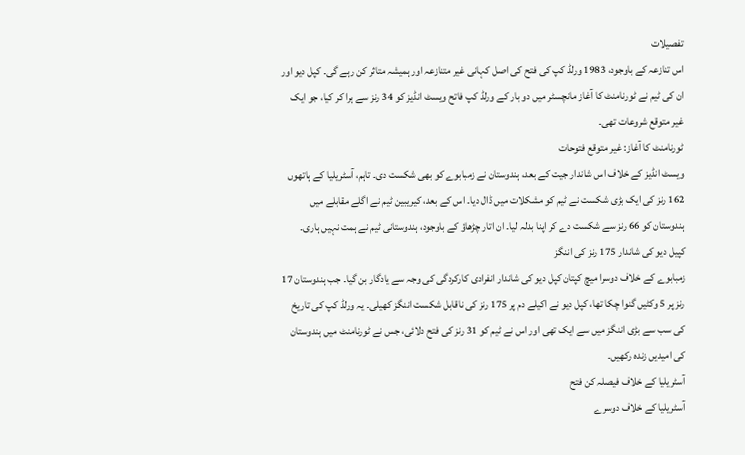تفصیلات
اس تنازعہ کے باوجود، 1983 ورلڈ کپ کی فتح کی اصل کہانی غیر متنازعہ اور ہمیشہ متاثر کن رہے گی۔ کپل دیو اور ان کی ٹیم نے ٹورنامنٹ کا آغاز مانچسٹر میں دو بار کے ورلڈ کپ فاتح ویسٹ انڈیز کو 34 رنز سے ہرا کر کیا، جو ایک غیر متوقع شروعات تھی۔
ٹورنامنٹ کا آغاز: غیر متوقع فتوحات
ویسٹ انڈیز کے خلاف اس شاندار جیت کے بعد، ہندوستان نے زمبابوے کو بھی شکست دی۔ تاہم، آسٹریلیا کے ہاتھوں 162 رنز کی ایک بڑی شکست نے ٹیم کو مشکلات میں ڈال دیا۔ اس کے بعد، کیریبین ٹیم نے اگلے مقابلے میں ہندوستان کو 66 رنز سے شکست دے کر اپنا بدلہ لیا۔ ان اتار چڑھاؤ کے باوجود، ہندوستانی ٹیم نے ہمت نہیں ہاری۔
کپیل دیو کی شاندار 175 رنز کی اننگز
زمبابوے کے خلاف دوسرا میچ کپتان کپل دیو کی شاندار انفرادی کارکردگی کی وجہ سے یادگار بن گیا۔ جب ہندوستان 17 رنز پر 5 وکٹیں گنوا چکا تھا، کپل دیو نے اکیلے دم پر 175 رنز کی ناقابل شکست اننگز کھیلی۔ یہ ورلڈ کپ کی تاریخ کی سب سے بڑی اننگز میں سے ایک تھی اور اس نے ٹیم کو 31 رنز کی فتح دلائی، جس نے ٹورنامنٹ میں ہندوستان کی امیدیں زندہ رکھیں۔
آسٹریلیا کے خلاف فیصلہ کن فتح
آسٹریلیا کے خلاف دوسرے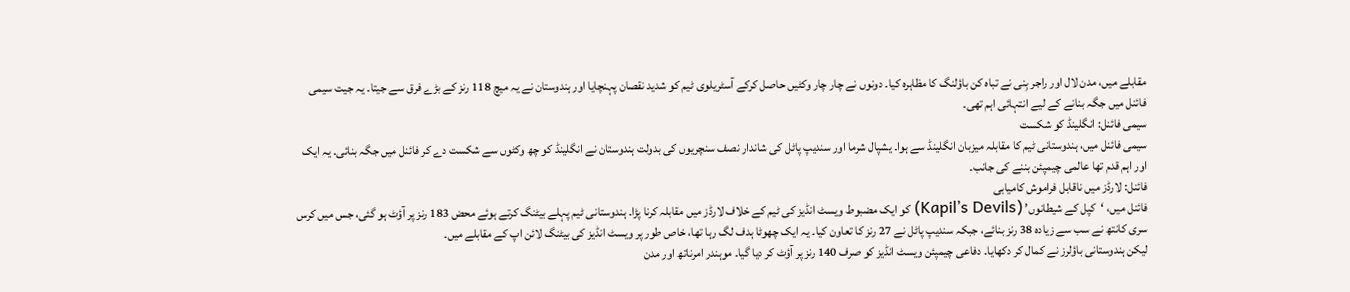مقابلے میں، مدن لال اور راجر بِنی نے تباہ کن باؤلنگ کا مظاہرہ کیا۔ دونوں نے چار چار وکٹیں حاصل کرکے آسٹریلوی ٹیم کو شدید نقصان پہنچایا اور ہندوستان نے یہ میچ 118 رنز کے بڑے فرق سے جیتا۔ یہ جیت سیمی فائنل میں جگہ بنانے کے لیے انتہائی اہم تھی۔
سیمی فائنل: انگلینڈ کو شکست
سیمی فائنل میں، ہندوستانی ٹیم کا مقابلہ میزبان انگلینڈ سے ہوا۔ یشپال شرما اور سندیپ پاٹل کی شاندار نصف سنچریوں کی بدولت ہندوستان نے انگلینڈ کو چھ وکٹوں سے شکست دے کر فائنل میں جگہ بنائی۔ یہ ایک اور اہم قدم تھا عالمی چیمپئن بننے کی جانب۔
فائنل: لارڈز میں ناقابل فراموش کامیابی
فائنل میں، ‘کپل کے شیطانوں’ (Kapil’s Devils) کو ایک مضبوط ویسٹ انڈیز کی ٹیم کے خلاف لارڈز میں مقابلہ کرنا پڑا۔ ہندوستانی ٹیم پہلے بیٹنگ کرتے ہوئے محض 183 رنز پر آؤٹ ہو گئی، جس میں کرس سری کانتھ نے سب سے زیادہ 38 رنز بنائے، جبکہ سندیپ پاٹل نے 27 رنز کا تعاون کیا۔ یہ ایک چھوٹا ہدف لگ رہا تھا، خاص طور پر ویسٹ انڈیز کی بیٹنگ لائن اپ کے مقابلے میں۔
لیکن ہندوستانی باؤلرز نے کمال کر دکھایا۔ دفاعی چیمپئن ویسٹ انڈیز کو صرف 140 رنز پر آؤٹ کر دیا گیا۔ موہندر امرناتھ اور مدن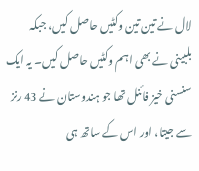لال نے تین تین وکٹیں حاصل کیں، جبکہ بلبینی نے بھی اہم وکٹیں حاصل کیں۔ یہ ایک سنسنی خیز فائنل تھا جو ہندوستان نے 43 رنز سے جیتا، اور اس کے ساتھ ہی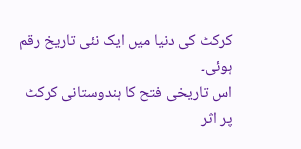کرکٹ کی دنیا میں ایک نئی تاریخ رقم ہوئی۔
اس تاریخی فتح کا ہندوستانی کرکٹ پر اثر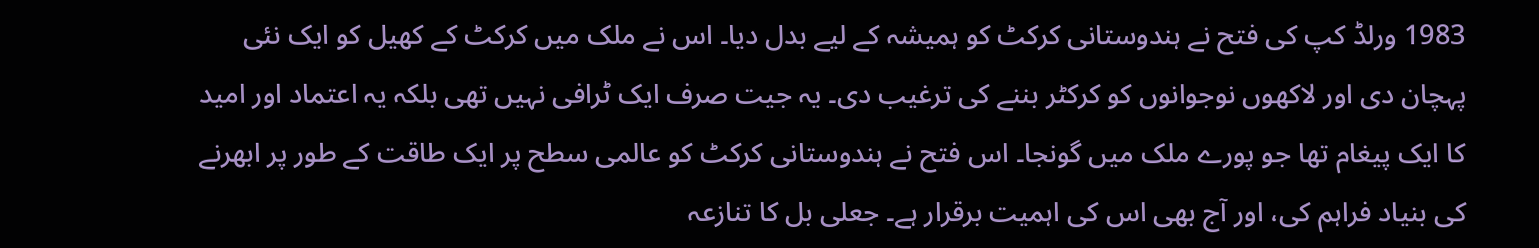1983 ورلڈ کپ کی فتح نے ہندوستانی کرکٹ کو ہمیشہ کے لیے بدل دیا۔ اس نے ملک میں کرکٹ کے کھیل کو ایک نئی پہچان دی اور لاکھوں نوجوانوں کو کرکٹر بننے کی ترغیب دی۔ یہ جیت صرف ایک ٹرافی نہیں تھی بلکہ یہ اعتماد اور امید کا ایک پیغام تھا جو پورے ملک میں گونجا۔ اس فتح نے ہندوستانی کرکٹ کو عالمی سطح پر ایک طاقت کے طور پر ابھرنے کی بنیاد فراہم کی، اور آج بھی اس کی اہمیت برقرار ہے۔ جعلی بل کا تنازعہ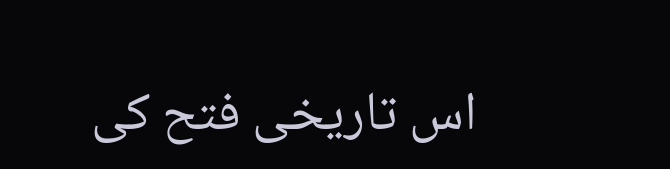اس تاریخی فتح کی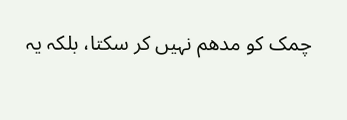چمک کو مدھم نہیں کر سکتا، بلکہ یہ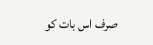صرف اس بات کو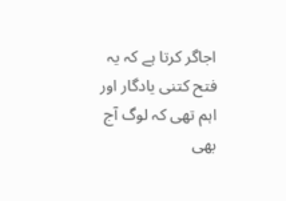اجاگر کرتا ہے کہ یہ فتح کتنی یادگار اور اہم تھی کہ لوگ آج بھی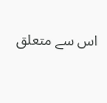اس سے متعلق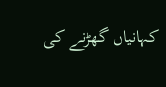کہانیاں گھڑنے کی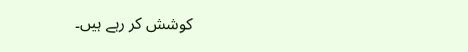کوشش کر رہے ہیں۔